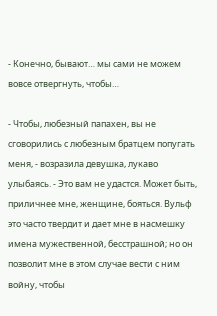- Конечно, бывают… мы сами не можем вовсе отвергнуть, чтобы…

- Чтобы, любезный папахен, вы не сговорились с любезным братцем попугать меня, - возразила девушка, лукаво улыбаясь. - Это вам не удастся. Может быть, приличнее мне, женщине, бояться. Вульф это часто твердит и дает мне в насмешку имена мужественной, бесстрашной; но он позволит мне в этом случае вести с ним войну, чтобы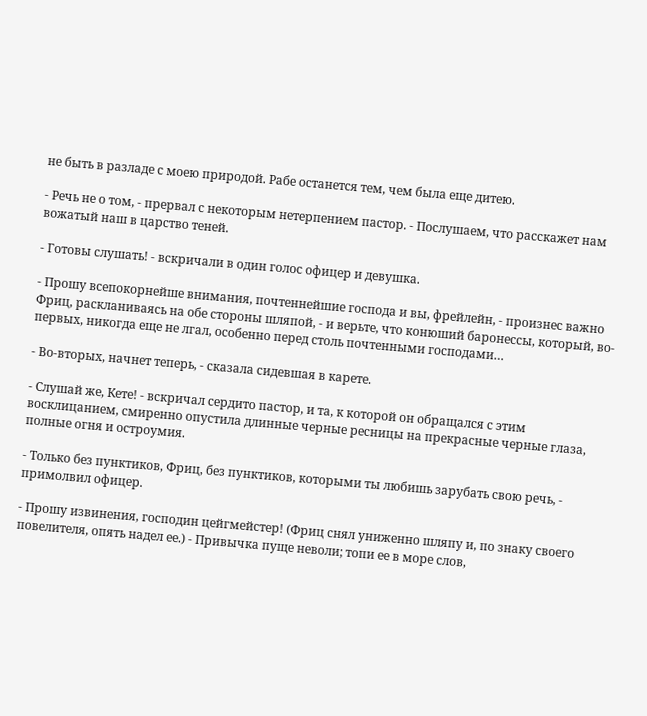не быть в разладе с моею природой. Рабе останется тем, чем была еще дитею.

- Речь не о том, - прервал с некоторым нетерпением пастор. - Послушаем, что расскажет нам вожатый наш в царство теней.

- Готовы слушать! - вскричали в один голос офицер и девушка.

- Прошу всепокорнейше внимания, почтеннейшие господа и вы, фрейлейн, - произнес важно Фриц, раскланиваясь на обе стороны шляпой, - и верьте, что конюший баронессы, который, во-первых, никогда еще не лгал, особенно перед столь почтенными господами…

- Во-вторых, начнет теперь, - сказала сидевшая в карете.

- Слушай же, Кете! - вскричал сердито пастор, и та, к которой он обращался с этим восклицанием, смиренно опустила длинные черные ресницы на прекрасные черные глаза, полные огня и остроумия.

- Только без пунктиков, Фриц, без пунктиков, которыми ты любишь зарубать свою речь, - примолвил офицер.

- Прошу извинения, господин цейгмейстер! (Фриц снял униженно шляпу и, по знаку своего повелителя, опять надел ее.) - Привычка пуще неволи; топи ее в море слов,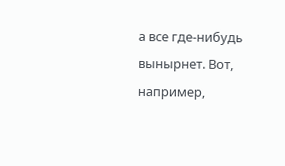а все где-нибудь вынырнет. Вот, например,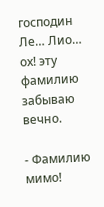господин Ле… Лио… ох! эту фамилию забываю вечно.

- Фамилию мимо!